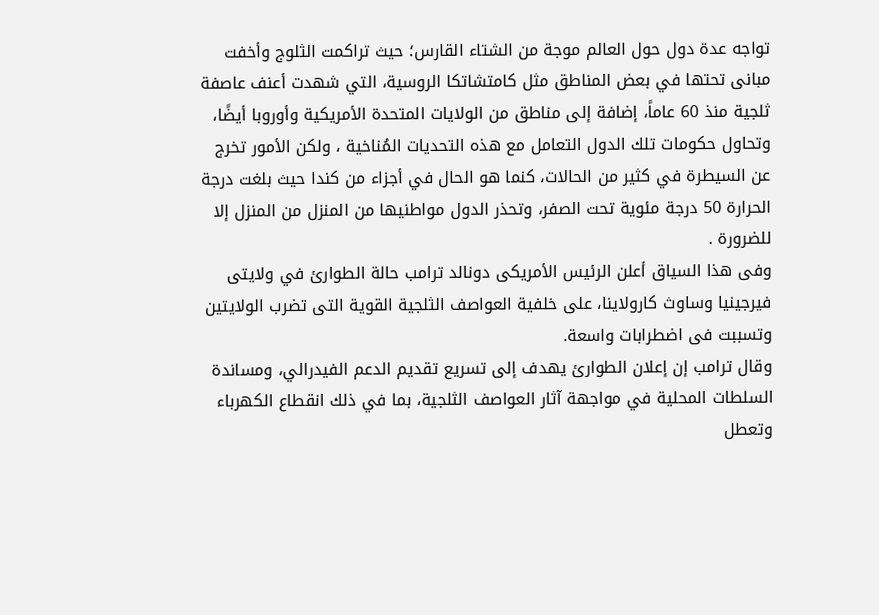تواجه عدة دول حول العالم موجة من الشتاء القارس؛ حيث تراكمت الثلوج وأخفت مبانى تحتها في بعض المناطق مثل كامتشاتكا الروسية، التي شهدت أعنف عاصفة ثلجية منذ 60 عاماً، إضافة إلى مناطق من الولايات المتحدة الأمريكية وأوروبا أيضًا، وتحاول حكومات تلك الدول التعامل مع هذه التحديات المُناخية ، ولكن الأمور تخرج عن السيطرة في كثير من الحالات، كنما هو الحال في أجزاء من كندا حيث بلغت درجة الحرارة 50 درجة مئوية تحت الصفر، وتحذر الدول مواطنيها من المنزل من المنزل إلا للضرورة .
وفى هذا السياق أعلن الرئيس الأمريكى دونالد ترامب حالة الطوارئ في ولايتى فيرجينيا وساوث كارولاينا، على خلفية العواصف الثلجية القوية التى تضرب الولايتين وتسببت فى اضطرابات واسعة.
وقال ترامب إن إعلان الطوارئ يهدف إلى تسريع تقديم الدعم الفيدرالي، ومساندة السلطات المحلية في مواجهة آثار العواصف الثلجية، بما في ذلك انقطاع الكهرباء وتعطل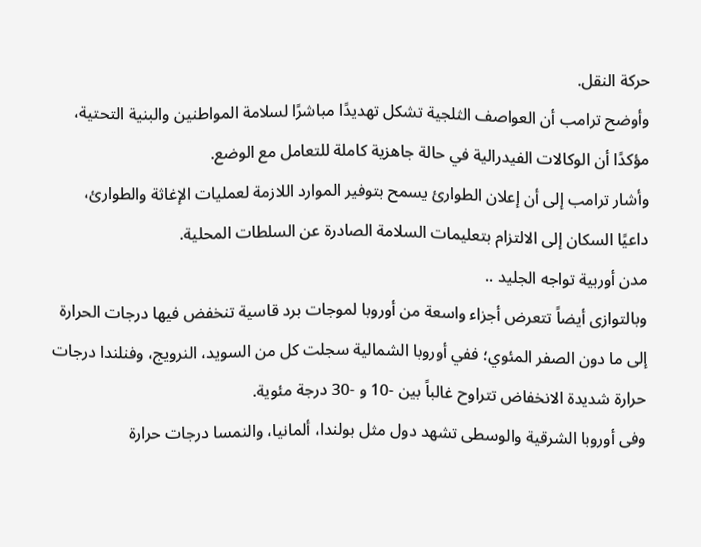حركة النقل.
وأوضح ترامب أن العواصف الثلجية تشكل تهديدًا مباشرًا لسلامة المواطنين والبنية التحتية، مؤكدًا أن الوكالات الفيدرالية في حالة جاهزية كاملة للتعامل مع الوضع.
وأشار ترامب إلى أن إعلان الطوارئ يسمح بتوفير الموارد اللازمة لعمليات الإغاثة والطوارئ، داعيًا السكان إلى الالتزام بتعليمات السلامة الصادرة عن السلطات المحلية.
مدن أوربية تواجه الجليد ..
وبالتوازى أيضاً تتعرض أجزاء واسعة من أوروبا لموجات برد قاسية تنخفض فيها درجات الحرارة إلى ما دون الصفر المئوي؛ ففي أوروبا الشمالية سجلت كل من السويد، النرويج، وفنلندا درجات حرارة شديدة الانخفاض تتراوح غالباً بين -10 و -30 درجة مئوية.
وفى أوروبا الشرقية والوسطى تشهد دول مثل بولندا، ألمانيا، والنمسا درجات حرارة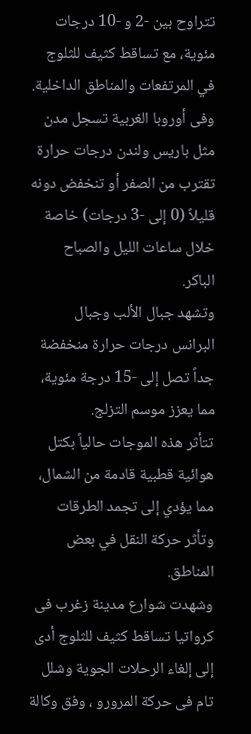تتراوح بين -2 و -10 درجات مئوية، مع تساقط كثيف للثلوج في المرتفعات والمناطق الداخلية.
وفى أوروبا الغربية تسجل مدن مثل باريس ولندن درجات حرارة تقترب من الصفر أو تنخفض دونه قليلاً (0 إلى -3 درجات) خاصة خلال ساعات الليل والصباح الباكر.
وتشهد جبال الألب وجبال البرانس درجات حرارة منخفضة جداً تصل إلى -15 درجة مئوية، مما يعزز موسم التزلج.
تتأثر هذه الموجات حالياً بكتل هوائية قطبية قادمة من الشمال، مما يؤدي إلى تجمد الطرقات وتأثر حركة النقل في بعض المناطق.
وشهدت شوارع مدينة زغرب فى كرواتيا تساقط كثيف للثلوج أدى إلى إلغاء الرحلات الجوية وشلل تام فى حركة المرورو ، وفق وكالة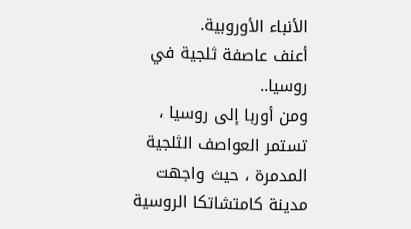الأنباء الأوروبية.
أعنف عاصفة ثلجية في روسيا..
ومن أوربا إلى روسيا ، تستمر العواصف الثلجية المدمرة ، حيث واجهت مدينة كامتشاتكا الروسية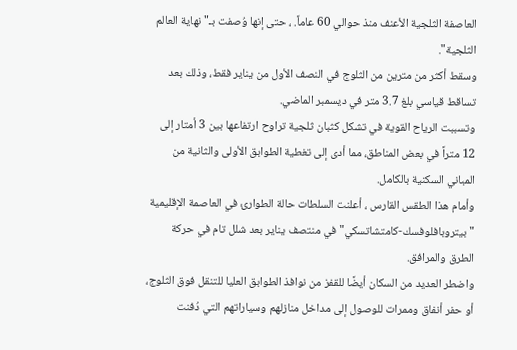العاصفة الثلجية الأعنف منذ حوالي 60 عاماً. ، حتى إنها وُصفت بـ"نهاية العالم الثلجية".
وسقط أكثر من مترين من الثلوج في النصف الأول من يناير فقط، وذلك بعد تساقط قياسي بلغ 3.7 متر في ديسمبر الماضي.
وتسببت الرياح القوية في تشكل كثبان ثلجية تراوح ارتفاعها بين 3 أمتار إلى 12 متراً في بعض المناطق، مما أدى إلى تغطية الطوابق الأولى والثانية من المباني السكنية بالكامل.
وأمام هذا الطقس القارس ، أعلنت السلطات حالة الطوارئ في العاصمة الإقليمية "بيتروبافلوفسك-كامتشاتسكي" في منتصف يناير بعد شلل تام في حركة الطرق والمرافق.
واضطر العديد من السكان أيضًا للقفز من نوافذ الطوابق العليا للتنقل فوق الثلوج، أو حفر أنفاق وممرات للوصول إلى مداخل منازلهم وسياراتهم التي دُفنت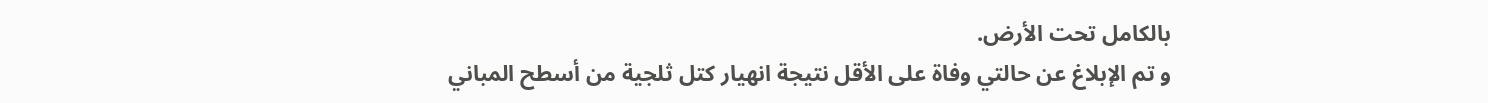بالكامل تحت الأرض.
و تم الإبلاغ عن حالتي وفاة على الأقل نتيجة انهيار كتل ثلجية من أسطح المباني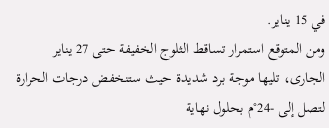في 15 يناير.
ومن المتوقع استمرار تساقط الثلوج الخفيفة حتى 27 يناير الجارى، تليها موجة برد شديدة حيث ستنخفض درجات الحرارة لتصل إلى -24°م بحلول نهاية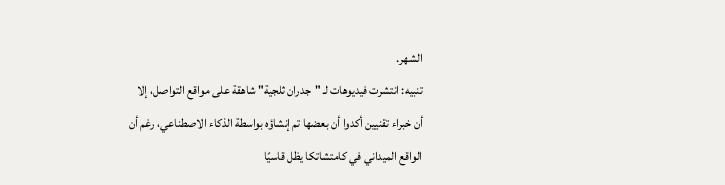الشهر.
تنبيه: انتشرت فيديوهات لـ "جدران ثلجية" شاهقة على مواقع التواصل، إلا أن خبراء تقنيين أكدوا أن بعضها تم إنشاؤه بواسطة الذكاء الاصطناعي، رغم أن الواقع الميداني في كامتشاتكا يظل قاسيًا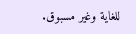للغاية وغير مسبوق.